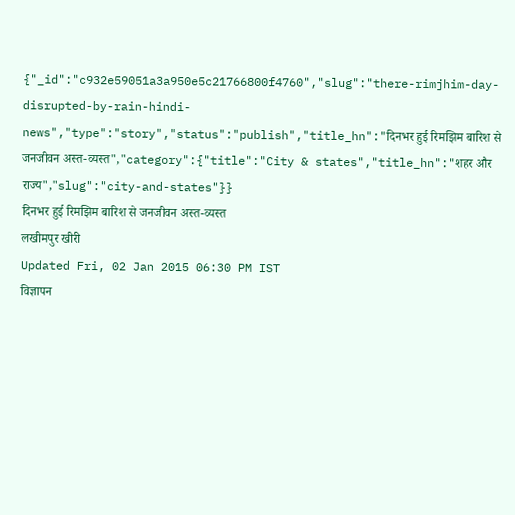{"_id":"c932e59051a3a950e5c21766800f4760","slug":"there-rimjhim-day-disrupted-by-rain-hindi-news","type":"story","status":"publish","title_hn":"दिनभर हुई रिमझिम बारिश से जनजीवन अस्त-व्यस्त","category":{"title":"City & states","title_hn":"शहर और राज्य","slug":"city-and-states"}}
दिनभर हुई रिमझिम बारिश से जनजीवन अस्त-व्यस्त
लखीमपुर खीरी
Updated Fri, 02 Jan 2015 06:30 PM IST
विज्ञापन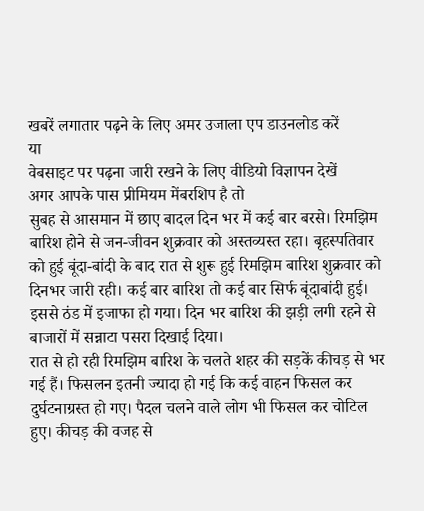खबरें लगातार पढ़ने के लिए अमर उजाला एप डाउनलोड करें
या
वेबसाइट पर पढ़ना जारी रखने के लिए वीडियो विज्ञापन देखें
अगर आपके पास प्रीमियम मेंबरशिप है तो
सुबह से आसमान में छाए बादल दिन भर में कई बार बरसे। रिमझिम बारिश होने से जन-जीवन शुक्रवार को अस्तव्यस्त रहा। बृहस्पतिवार को हुई बूंदा-बांदी के बाद रात से शुरू हुई रिमझिम बारिश शुक्रवार को दिनभर जारी रही। कई बार बारिश तो कई बार सिर्फ बूंदाबांदी हुई। इससे ठंड में इजाफा हो गया। दिन भर बारिश की झड़ी लगी रहने से बाजारों में सन्नाटा पसरा दिखाई दिया।
रात से हो रही रिमझिम बारिश के चलते शहर की सड़कें कीचड़ से भर गई हैं। फिसलन इतनी ज्यादा हो गई कि कई वाहन फिसल कर दुर्घटनाग्रस्त हो गए। पैदल चलने वाले लोग भी फिसल कर चोटिल हुए। कीचड़ की वजह से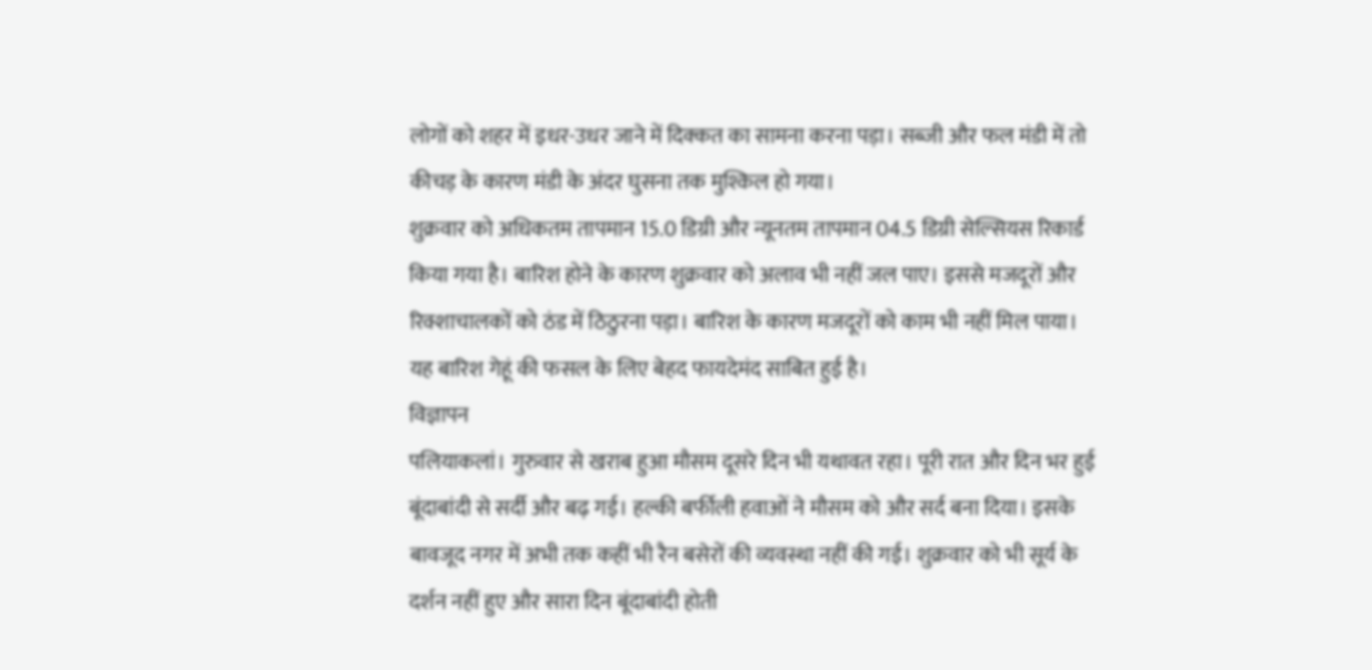लोगों को शहर में इधर-उधर जाने में दिक्कत का सामना करना पड़ा। सब्जी और फल मंडी में तो कीचड़ के कारण मंडी के अंदर घुसना तक मुश्किल हो गया।
शुक्रवार को अधिकतम तापमान 15.0 डिग्री और न्यूनतम तापमान 04.5 डिग्री सेल्सियस रिकार्ड किया गया है। बारिश होने के कारण शुक्रवार को अलाव भी नहीं जल पाए। इससे मजदूरों और रिक्शाचालकों को ठंड में ठिठुरना पड़ा। बारिश के कारण मजदूरों को काम भी नहीं मिल पाया। यह बारिश गेहूं की फसल के लिए बेहद फायदेमंद साबित हुई है।
विज्ञापन
पलियाकलां। गुरुवार से खराब हुआ मौसम दूसरे दिन भी यथावत रहा। पूरी रात और दिन भर हुई बूंदाबांदी से सर्दी और बढ़ गई। हल्की बर्फीली हवाओं ने मौसम को और सर्द बना दिया। इसके बावजूद नगर में अभी तक कहीं भी रैन बसेरों की व्यवस्था नहीं की गई। शुक्रवार को भी सूर्य के दर्शन नहीं हुए और सारा दिन बूंदाबांदी होती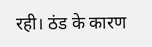रही। ठंड के कारण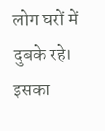लोग घरों में दुबके रहे। इसका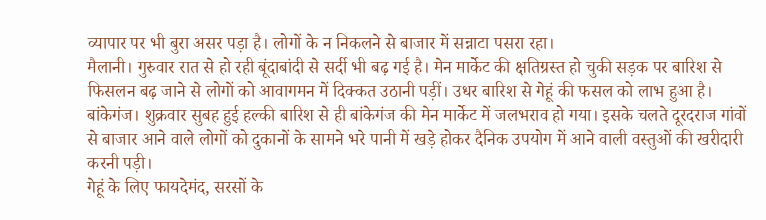व्यापार पर भी बुरा असर पड़ा है। लोगों के न निकलने से बाजार में सन्नाटा पसरा रहा।
मैलानी। गुरुवार रात से हो रही बूंदाबांदी से सर्दी भी बढ़ गई है। मेन मार्केट की क्षतिग्रस्त हो चुकी सड़क पर बारिश से फिसलन बढ़ जाने से लोगों को आवागमन में दिक्कत उठानी पड़ीं। उधर बारिश से गेहूं की फसल को लाभ हुआ है।
बांकेगंज। शुक्रवार सुबह हुई हल्की बारिश से ही बांकेगंज की मेन मार्केट में जलभराव हो गया। इसके चलते दूरदराज गांवों से बाजार आने वाले लोगों को दुकानों के सामने भरे पानी में खड़े होकर दैनिक उपयोग में आने वाली वस्तुओं की खरीदारी करनी पड़ी।
गेहूं के लिए फायदेमंद, सरसों के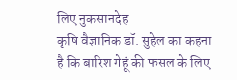लिए नुकसानदेह
कृषि वैज्ञानिक डॉ. सुहेल का कहना है कि बारिश गेहूं की फसल के लिए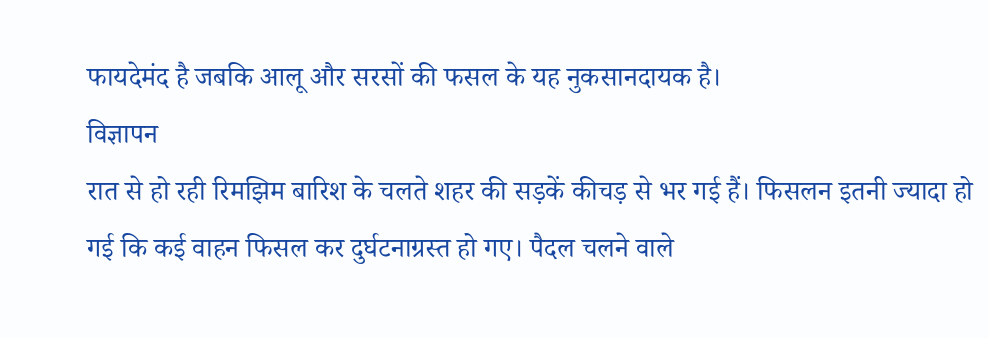फायदेमंद है जबकि आलू और सरसों की फसल के यह नुकसानदायक है।
विज्ञापन
रात से हो रही रिमझिम बारिश के चलते शहर की सड़कें कीचड़ से भर गई हैं। फिसलन इतनी ज्यादा हो गई कि कई वाहन फिसल कर दुर्घटनाग्रस्त हो गए। पैदल चलने वाले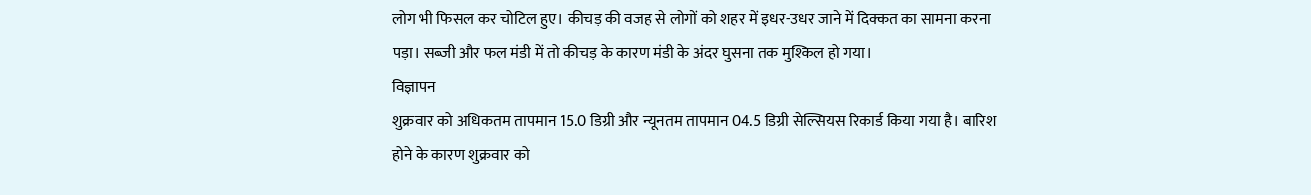लोग भी फिसल कर चोटिल हुए। कीचड़ की वजह से लोगों को शहर में इधर-उधर जाने में दिक्कत का सामना करना पड़ा। सब्जी और फल मंडी में तो कीचड़ के कारण मंडी के अंदर घुसना तक मुश्किल हो गया।
विज्ञापन
शुक्रवार को अधिकतम तापमान 15.0 डिग्री और न्यूनतम तापमान 04.5 डिग्री सेल्सियस रिकार्ड किया गया है। बारिश होने के कारण शुक्रवार को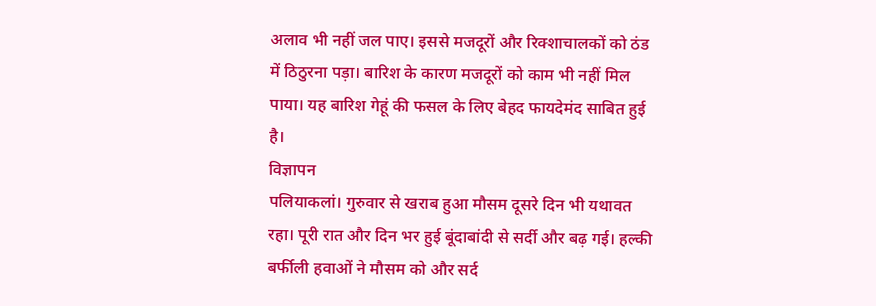अलाव भी नहीं जल पाए। इससे मजदूरों और रिक्शाचालकों को ठंड में ठिठुरना पड़ा। बारिश के कारण मजदूरों को काम भी नहीं मिल पाया। यह बारिश गेहूं की फसल के लिए बेहद फायदेमंद साबित हुई है।
विज्ञापन
पलियाकलां। गुरुवार से खराब हुआ मौसम दूसरे दिन भी यथावत रहा। पूरी रात और दिन भर हुई बूंदाबांदी से सर्दी और बढ़ गई। हल्की बर्फीली हवाओं ने मौसम को और सर्द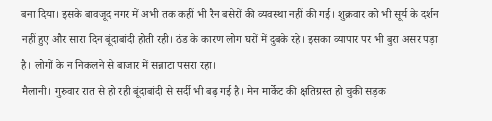बना दिया। इसके बावजूद नगर में अभी तक कहीं भी रैन बसेरों की व्यवस्था नहीं की गई। शुक्रवार को भी सूर्य के दर्शन नहीं हुए और सारा दिन बूंदाबांदी होती रही। ठंड के कारण लोग घरों में दुबके रहे। इसका व्यापार पर भी बुरा असर पड़ा है। लोगों के न निकलने से बाजार में सन्नाटा पसरा रहा।
मैलानी। गुरुवार रात से हो रही बूंदाबांदी से सर्दी भी बढ़ गई है। मेन मार्केट की क्षतिग्रस्त हो चुकी सड़क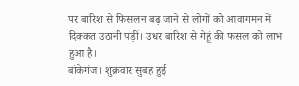पर बारिश से फिसलन बढ़ जाने से लोगों को आवागमन में दिक्कत उठानी पड़ीं। उधर बारिश से गेहूं की फसल को लाभ हुआ है।
बांकेगंज। शुक्रवार सुबह हुई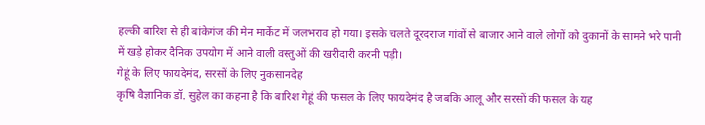हल्की बारिश से ही बांकेगंज की मेन मार्केट में जलभराव हो गया। इसके चलते दूरदराज गांवों से बाजार आने वाले लोगों को दुकानों के सामने भरे पानी में खड़े होकर दैनिक उपयोग में आने वाली वस्तुओं की खरीदारी करनी पड़ी।
गेहूं के लिए फायदेमंद, सरसों के लिए नुकसानदेह
कृषि वैज्ञानिक डॉ. सुहेल का कहना है कि बारिश गेहूं की फसल के लिए फायदेमंद है जबकि आलू और सरसों की फसल के यह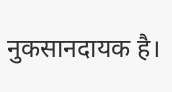नुकसानदायक है।